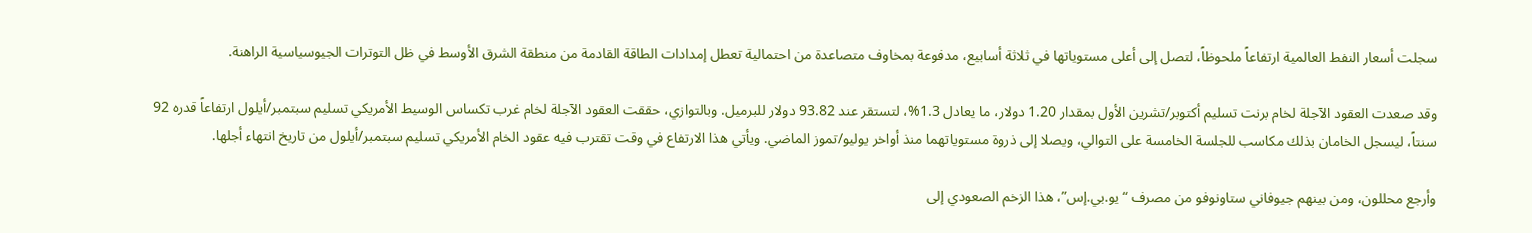سجلت أسعار النفط العالمية ارتفاعاً ملحوظاً، لتصل إلى أعلى مستوياتها في ثلاثة أسابيع، مدفوعة بمخاوف متصاعدة من احتمالية تعطل إمدادات الطاقة القادمة من منطقة الشرق الأوسط في ظل التوترات الجيوسياسية الراهنة.

وقد صعدت العقود الآجلة لخام برنت تسليم أكتوبر/تشرين الأول بمقدار 1.20 دولار، ما يعادل 1.3%، لتستقر عند 93.82 دولار للبرميل. وبالتوازي، حققت العقود الآجلة لخام غرب تكساس الوسيط الأمريكي تسليم سبتمبر/أيلول ارتفاعاً قدره 92 سنتاً، ليسجل الخامان بذلك مكاسب للجلسة الخامسة على التوالي، ويصلا إلى ذروة مستوياتهما منذ أواخر يوليو/تموز الماضي. ويأتي هذا الارتفاع في وقت تقترب فيه عقود الخام الأمريكي تسليم سبتمبر/أيلول من تاريخ انتهاء أجلها.

وأرجع محللون، ومن بينهم جيوفاني ستاونوفو من مصرف “يو.بي.إس”، هذا الزخم الصعودي إلى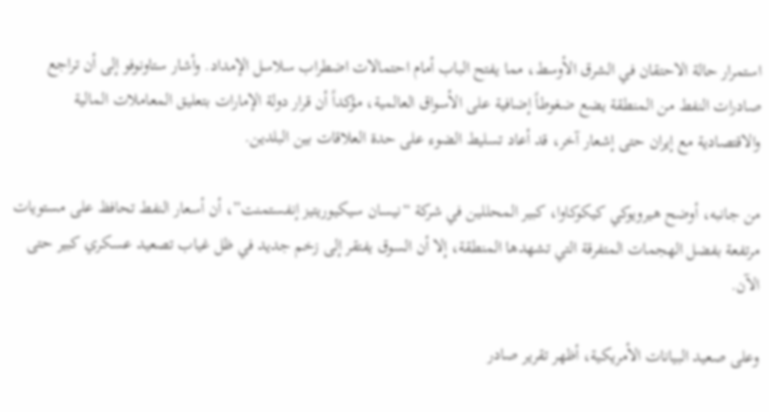استمرار حالة الاحتقان في الشرق الأوسط، مما يفتح الباب أمام احتمالات اضطراب سلاسل الإمداد. وأشار ستاونوفو إلى أن تراجع صادرات النفط من المنطقة يضع ضغوطاً إضافية على الأسواق العالمية، مؤكداً أن قرار دولة الإمارات بتعليق المعاملات المالية والاقتصادية مع إيران حتى إشعار آخر، قد أعاد تسليط الضوء على حدة العلاقات بين البلدين.

من جانبه، أوضح هيرويوكي كيكوكاوا، كبير المحللين في شركة “نيسان سيكيوريتيز إنفستمنت”، أن أسعار النفط تحافظ على مستويات مرتفعة بفضل الهجمات المتفرقة التي تشهدها المنطقة، إلا أن السوق يفتقر إلى زخم جديد في ظل غياب تصعيد عسكري كبير حتى الآن.

وعلى صعيد البيانات الأمريكية، أظهر تقرير صادر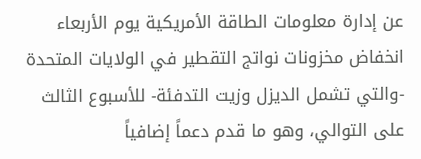عن إدارة معلومات الطاقة الأمريكية يوم الأربعاء انخفاض مخزونات نواتج التقطير في الولايات المتحدة -والتي تشمل الديزل وزيت التدفئة- للأسبوع الثالث على التوالي، وهو ما قدم دعماً إضافياً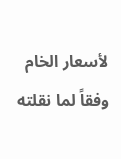لأسعار الخام وفقاً لما نقلته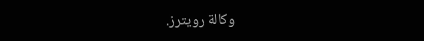وكالة رويترز.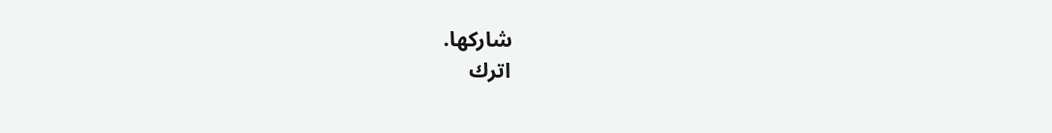شاركها.
اترك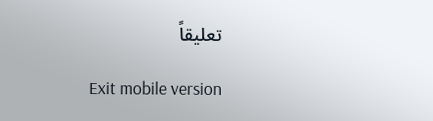تعليقاً

Exit mobile version